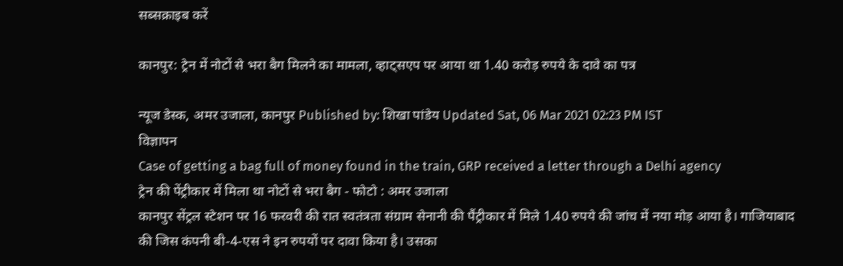सब्सक्राइब करें

कानपुर: ट्रेन में नोटों से भरा बैग मिलने का मामला, व्हाट्सएप पर आया था 1.40 करोड़ रुपये के दावे का पत्र

न्यूज डेस्क, अमर उजाला, कानपुर Published by: शिखा पांडेय Updated Sat, 06 Mar 2021 02:23 PM IST
विज्ञापन
Case of getting a bag full of money found in the train, GRP received a letter through a Delhi agency
ट्रेन की पेंट्रीकार में मिला था नोटों से भरा बैग - फोटो : अमर उजाला
कानपुर सेंट्रल स्टेशन पर 16 फरवरी की रात स्वतंत्रता संग्राम सेनानी की पैंट्रीकार में मिले 1.40 रुपये की जांच में नया मोड़ आया है। गाजियाबाद की जिस कंपनी बी-4-एस ने इन रुपयों पर दावा किया है। उसका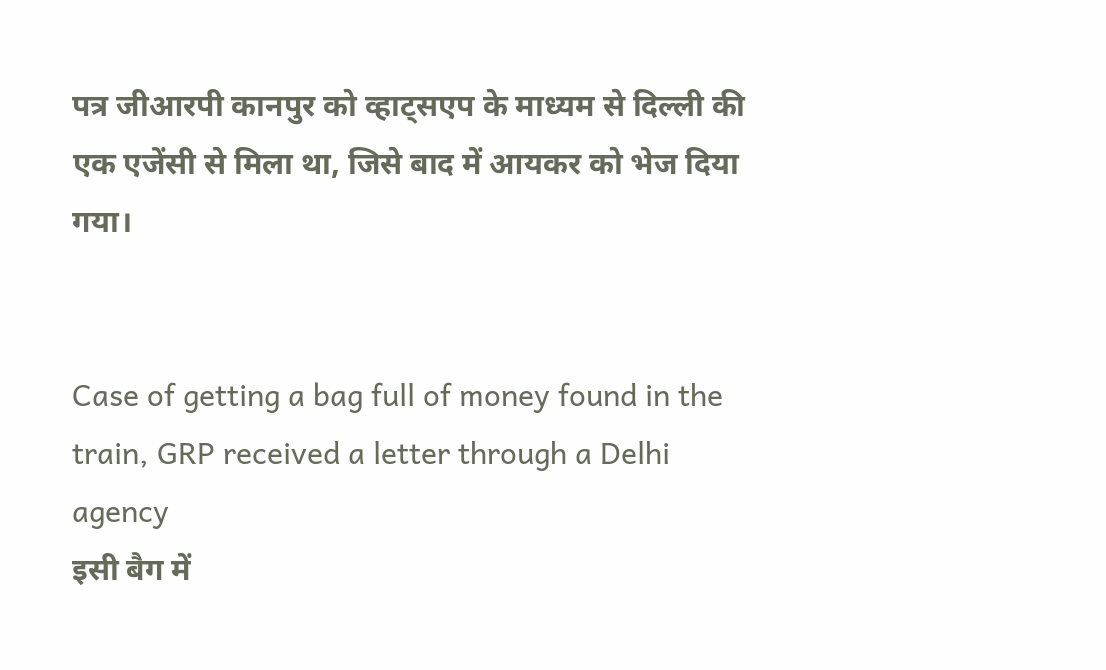पत्र जीआरपी कानपुर को व्हाट्सएप के माध्यम से दिल्ली की एक एजेंसी से मिला था, जिसे बाद में आयकर को भेज दिया गया।


Case of getting a bag full of money found in the train, GRP received a letter through a Delhi agency
इसी बैग में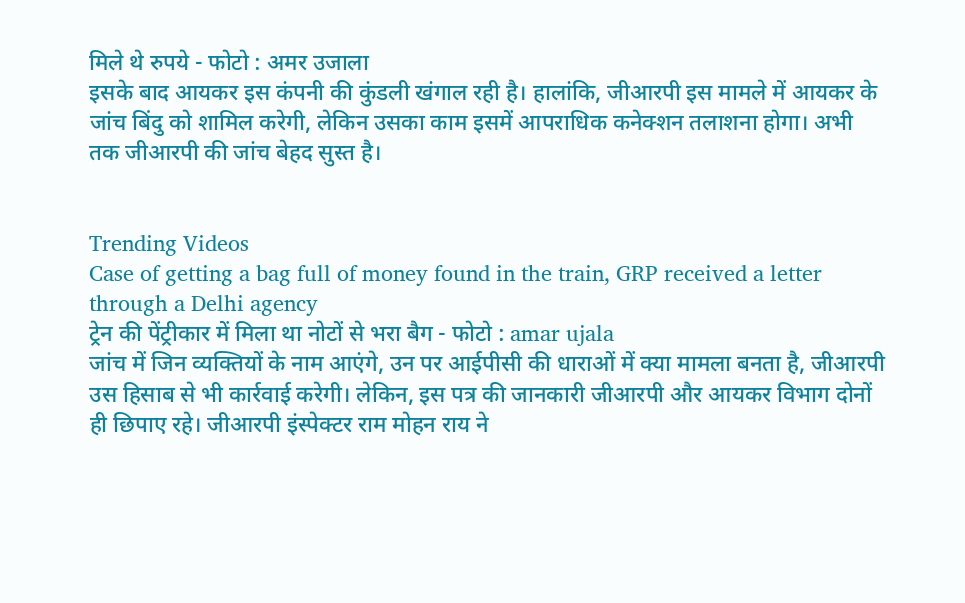मिले थे रुपये - फोटो : अमर उजाला
इसके बाद आयकर इस कंपनी की कुंडली खंगाल रही है। हालांकि, जीआरपी इस मामले में आयकर के जांच बिंदु को शामिल करेगी, लेकिन उसका काम इसमें आपराधिक कनेक्शन तलाशना होगा। अभी तक जीआरपी की जांच बेहद सुस्त है।


Trending Videos
Case of getting a bag full of money found in the train, GRP received a letter through a Delhi agency
ट्रेन की पेंट्रीकार में मिला था नोटों से भरा बैग - फोटो : amar ujala
जांच में जिन व्यक्तियों के नाम आएंगे, उन पर आईपीसी की धाराओं में क्या मामला बनता है, जीआरपी उस हिसाब से भी कार्रवाई करेगी। लेकिन, इस पत्र की जानकारी जीआरपी और आयकर विभाग दोनों ही छिपाए रहे। जीआरपी इंस्पेक्टर राम मोहन राय ने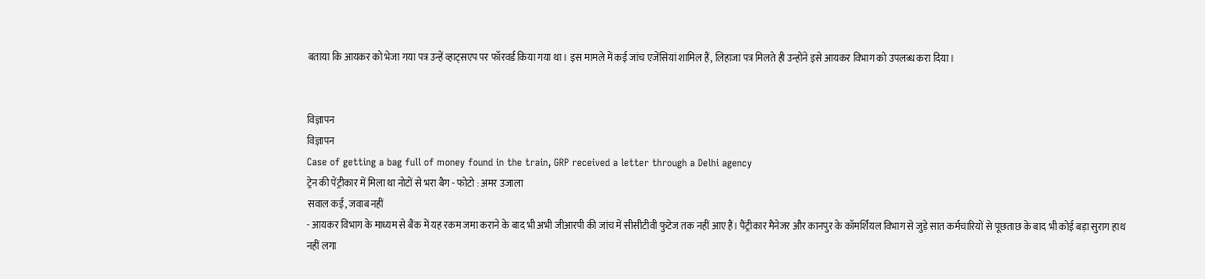बताया कि आयकर को भेजा गया पत्र उन्हें व्हाट्सएप पर फॉरवर्ड किया गया था। इस मामले में कई जांच एजेंसियां शामिल हैं, लिहाजा पत्र मिलते ही उन्होंने इसे आयकर विभाग को उपलब्ध करा दिया।


विज्ञापन
विज्ञापन
Case of getting a bag full of money found in the train, GRP received a letter through a Delhi agency
ट्रेन की पेंट्रीकार में मिला था नोटों से भरा बैग - फोटो : अमर उजाला
सवाल कई, जवाब नहीं
- आयकर विभाग के माध्यम से बैंक में यह रकम जमा कराने के बाद भी अभी जीआरपी की जांच में सीसीटीवी फुटेज तक नहीं आए हैं। पैंट्रीकार मैनेजर और कानपुर के कॉमर्शियल विभाग से जुड़े सात कर्मचारियों से पूछताछ के बाद भी कोई बड़ा सुराग हाथ नहीं लगा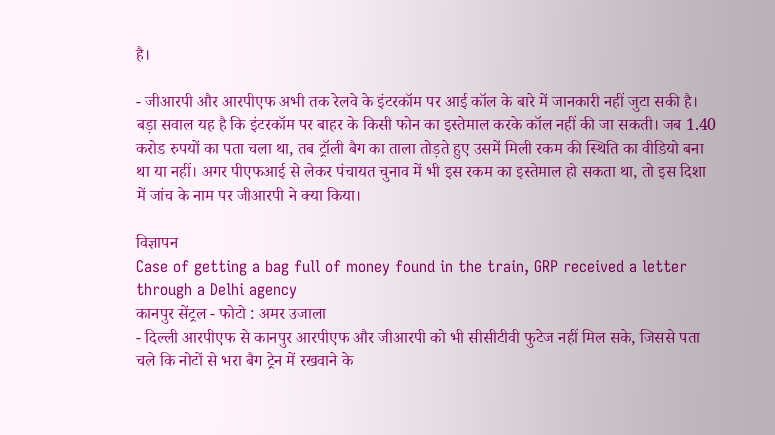है।

- जीआरपी और आरपीएफ अभी तक रेलवे के इंटरकॉम पर आई कॉल के बारे में जानकारी नहीं जुटा सकी है। बड़ा सवाल यह है कि इंटरकॉम पर बाहर के किसी फोन का इस्तेमाल करके कॉल नहीं की जा सकती। जब 1.40 करोड रुपयों का पता चला था, तब ट्रॉली बैग का ताला तोड़ते हुए उसमें मिली रकम की स्थिति का वीडियो बना था या नहीं। अगर पीएफआई से लेकर पंचायत चुनाव में भी इस रकम का इस्तेमाल हो सकता था, तो इस दिशा में जांच के नाम पर जीआरपी ने क्या किया।

विज्ञापन
Case of getting a bag full of money found in the train, GRP received a letter through a Delhi agency
कानपुर सेंट्रल - फोटो : अमर उजाला
- दिल्ली आरपीएफ से कानपुर आरपीएफ और जीआरपी को भी सीसीटीवी फुटेज नहीं मिल सके, जिससे पता चले कि नोटों से भरा बैग ट्रेन में रखवाने के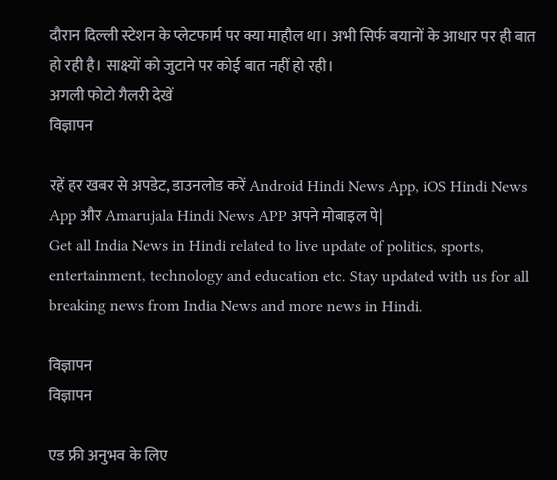दौरान दिल्ली स्टेशन के प्लेटफार्म पर क्या माहौल था। अभी सिर्फ बयानों के आधार पर ही बात हो रही है। साक्ष्यों को जुटाने पर कोई बात नहीं हो रही।
अगली फोटो गैलरी देखें
विज्ञापन

रहें हर खबर से अपडेट, डाउनलोड करें Android Hindi News App, iOS Hindi News App और Amarujala Hindi News APP अपने मोबाइल पे|
Get all India News in Hindi related to live update of politics, sports, entertainment, technology and education etc. Stay updated with us for all breaking news from India News and more news in Hindi.

विज्ञापन
विज्ञापन

एड फ्री अनुभव के लिए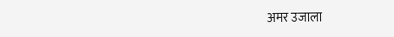अमर उजाला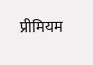प्रीमियम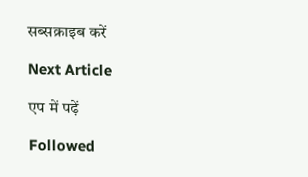सब्सक्राइब करें

Next Article

एप में पढ़ें

Followed